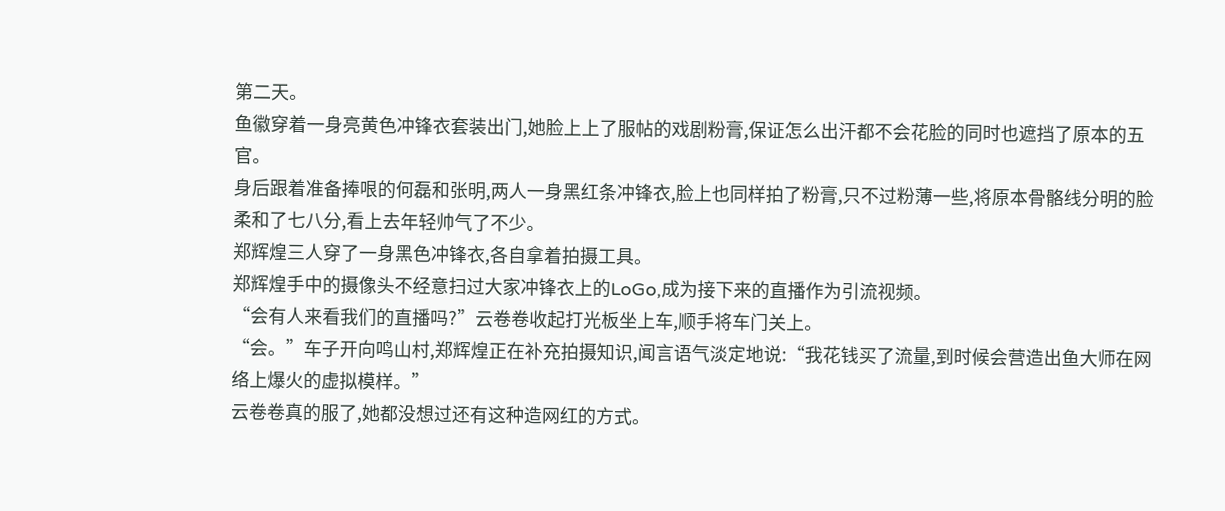第二天。
鱼徽穿着一身亮黄色冲锋衣套装出门,她脸上上了服帖的戏剧粉膏,保证怎么出汗都不会花脸的同时也遮挡了原本的五官。
身后跟着准备捧哏的何磊和张明,两人一身黑红条冲锋衣,脸上也同样拍了粉膏,只不过粉薄一些,将原本骨骼线分明的脸柔和了七八分,看上去年轻帅气了不少。
郑辉煌三人穿了一身黑色冲锋衣,各自拿着拍摄工具。
郑辉煌手中的摄像头不经意扫过大家冲锋衣上的LoGo,成为接下来的直播作为引流视频。
“会有人来看我们的直播吗?”云卷卷收起打光板坐上车,顺手将车门关上。
“会。”车子开向鸣山村,郑辉煌正在补充拍摄知识,闻言语气淡定地说:“我花钱买了流量,到时候会营造出鱼大师在网络上爆火的虚拟模样。”
云卷卷真的服了,她都没想过还有这种造网红的方式。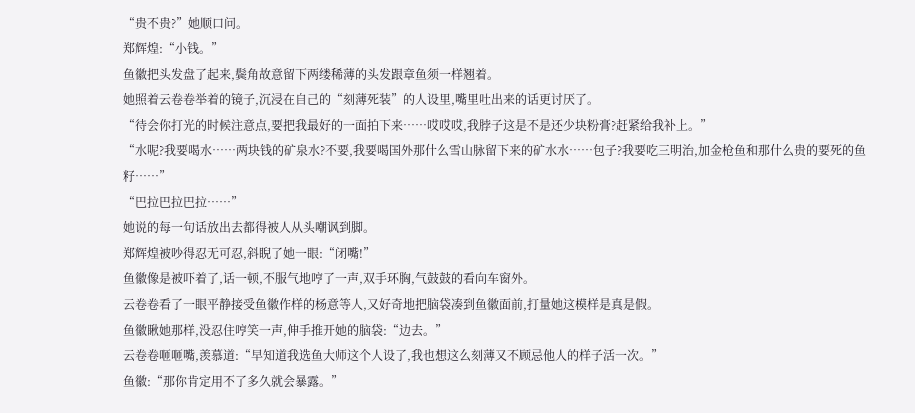“贵不贵?”她顺口问。
郑辉煌:“小钱。”
鱼徽把头发盘了起来,鬓角故意留下两缕稀薄的头发跟章鱼须一样翘着。
她照着云卷卷举着的镜子,沉浸在自己的“刻薄死装”的人设里,嘴里吐出来的话更讨厌了。
“待会你打光的时候注意点,要把我最好的一面拍下来……哎哎哎,我脖子这是不是还少块粉膏?赶紧给我补上。”
“水呢?我要喝水……两块钱的矿泉水?不要,我要喝国外那什么雪山脉留下来的矿水水……包子?我要吃三明治,加金枪鱼和那什么贵的要死的鱼籽……”
“巴拉巴拉巴拉……”
她说的每一句话放出去都得被人从头嘲讽到脚。
郑辉煌被吵得忍无可忍,斜睨了她一眼:“闭嘴!”
鱼徽像是被吓着了,话一顿,不服气地哼了一声,双手环胸,气鼓鼓的看向车窗外。
云卷卷看了一眼平静接受鱼徽作样的杨意等人,又好奇地把脑袋凑到鱼徽面前,打量她这模样是真是假。
鱼徽瞅她那样,没忍住哼笑一声,伸手推开她的脑袋:“边去。”
云卷卷咂咂嘴,羡慕道:“早知道我选鱼大师这个人设了,我也想这么刻薄又不顾忌他人的样子活一次。”
鱼徽:“那你肯定用不了多久就会暴露。”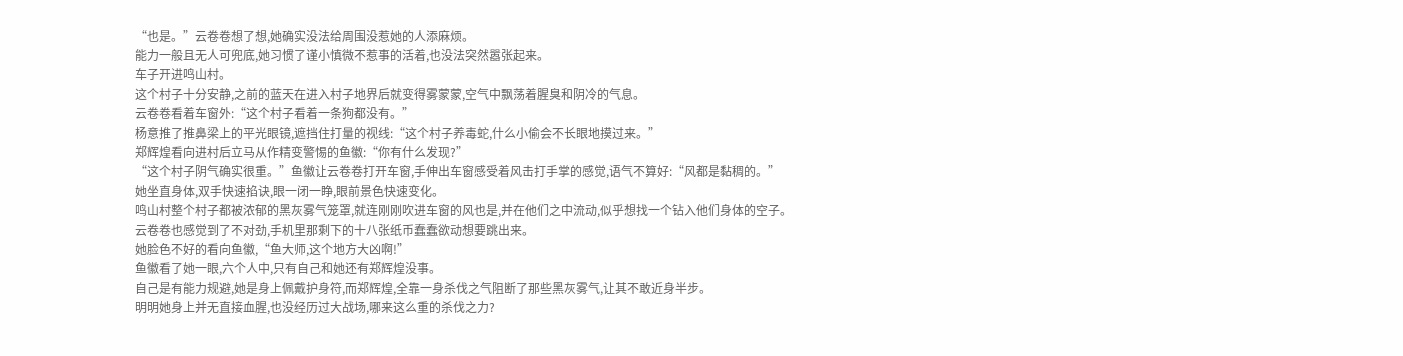“也是。”云卷卷想了想,她确实没法给周围没惹她的人添麻烦。
能力一般且无人可兜底,她习惯了谨小慎微不惹事的活着,也没法突然嚣张起来。
车子开进鸣山村。
这个村子十分安静,之前的蓝天在进入村子地界后就变得雾蒙蒙,空气中飘荡着腥臭和阴冷的气息。
云卷卷看着车窗外:“这个村子看着一条狗都没有。”
杨意推了推鼻梁上的平光眼镜,遮挡住打量的视线:“这个村子养毒蛇,什么小偷会不长眼地摸过来。”
郑辉煌看向进村后立马从作精变警惕的鱼徽:“你有什么发现?”
“这个村子阴气确实很重。”鱼徽让云卷卷打开车窗,手伸出车窗感受着风击打手掌的感觉,语气不算好:“风都是黏稠的。”
她坐直身体,双手快速掐诀,眼一闭一睁,眼前景色快速变化。
鸣山村整个村子都被浓郁的黑灰雾气笼罩,就连刚刚吹进车窗的风也是,并在他们之中流动,似乎想找一个钻入他们身体的空子。
云卷卷也感觉到了不对劲,手机里那剩下的十八张纸币蠢蠢欲动想要跳出来。
她脸色不好的看向鱼徽,“鱼大师,这个地方大凶啊!”
鱼徽看了她一眼,六个人中,只有自己和她还有郑辉煌没事。
自己是有能力规避,她是身上佩戴护身符,而郑辉煌,全靠一身杀伐之气阻断了那些黑灰雾气,让其不敢近身半步。
明明她身上并无直接血腥,也没经历过大战场,哪来这么重的杀伐之力?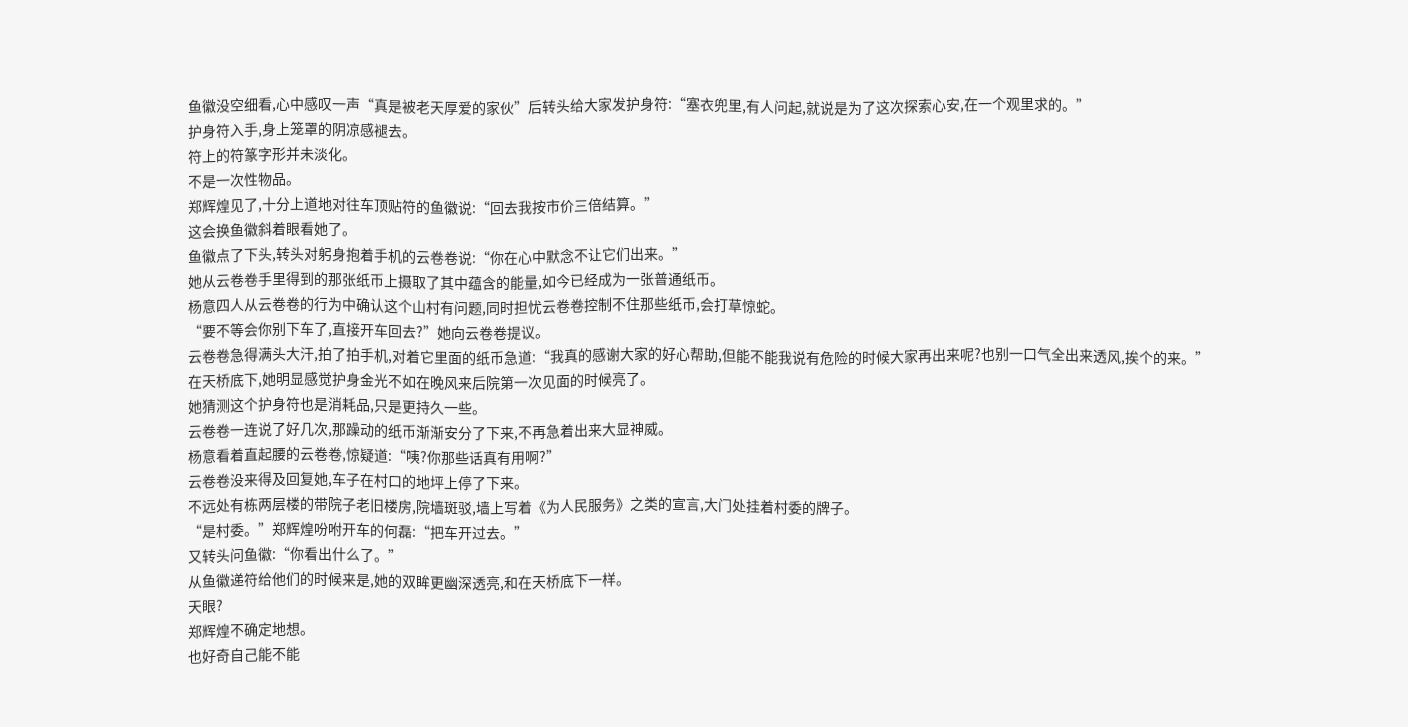鱼徽没空细看,心中感叹一声“真是被老天厚爱的家伙”后转头给大家发护身符:“塞衣兜里,有人问起,就说是为了这次探索心安,在一个观里求的。”
护身符入手,身上笼罩的阴凉感褪去。
符上的符篆字形并未淡化。
不是一次性物品。
郑辉煌见了,十分上道地对往车顶贴符的鱼徽说:“回去我按市价三倍结算。”
这会换鱼徽斜着眼看她了。
鱼徽点了下头,转头对躬身抱着手机的云卷卷说:“你在心中默念不让它们出来。”
她从云卷卷手里得到的那张纸币上摄取了其中蕴含的能量,如今已经成为一张普通纸币。
杨意四人从云卷卷的行为中确认这个山村有问题,同时担忧云卷卷控制不住那些纸币,会打草惊蛇。
“要不等会你别下车了,直接开车回去?”她向云卷卷提议。
云卷卷急得满头大汗,拍了拍手机,对着它里面的纸币急道:“我真的感谢大家的好心帮助,但能不能我说有危险的时候大家再出来呢?也别一口气全出来透风,挨个的来。”
在天桥底下,她明显感觉护身金光不如在晚风来后院第一次见面的时候亮了。
她猜测这个护身符也是消耗品,只是更持久一些。
云卷卷一连说了好几次,那躁动的纸币渐渐安分了下来,不再急着出来大显神威。
杨意看着直起腰的云卷卷,惊疑道:“咦?你那些话真有用啊?”
云卷卷没来得及回复她,车子在村口的地坪上停了下来。
不远处有栋两层楼的带院子老旧楼房,院墙斑驳,墙上写着《为人民服务》之类的宣言,大门处挂着村委的牌子。
“是村委。”郑辉煌吩咐开车的何磊:“把车开过去。”
又转头问鱼徽:“你看出什么了。”
从鱼徽递符给他们的时候来是,她的双眸更幽深透亮,和在天桥底下一样。
天眼?
郑辉煌不确定地想。
也好奇自己能不能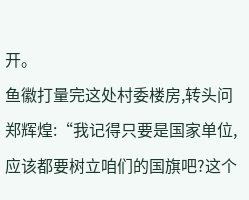开。
鱼徽打量完这处村委楼房,转头问郑辉煌:“我记得只要是国家单位,应该都要树立咱们的国旗吧?这个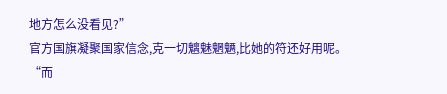地方怎么没看见?”
官方国旗凝聚国家信念,克一切魑魅魍魉,比她的符还好用呢。
“而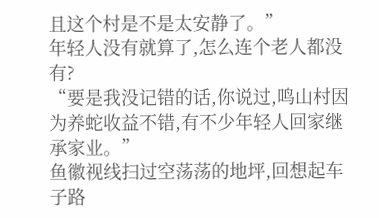且这个村是不是太安静了。”
年轻人没有就算了,怎么连个老人都没有?
“要是我没记错的话,你说过,鸣山村因为养蛇收益不错,有不少年轻人回家继承家业。”
鱼徽视线扫过空荡荡的地坪,回想起车子路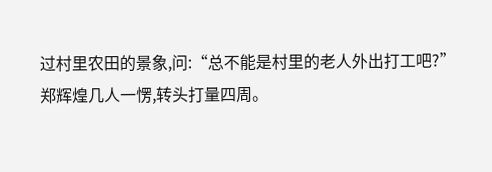过村里农田的景象,问:“总不能是村里的老人外出打工吧?”
郑辉煌几人一愣,转头打量四周。